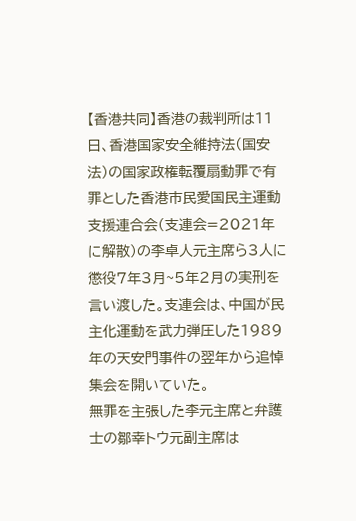【香港共同】香港の裁判所は11日、香港国家安全維持法(国安法)の国家政権転覆扇動罪で有罪とした香港市民愛国民主運動支援連合会(支連会=2021年に解散)の李卓人元主席ら3人に懲役7年3月~5年2月の実刑を言い渡した。支連会は、中国が民主化運動を武力弾圧した1989年の天安門事件の翌年から追悼集会を開いていた。
無罪を主張した李元主席と弁護士の鄒幸トウ元副主席は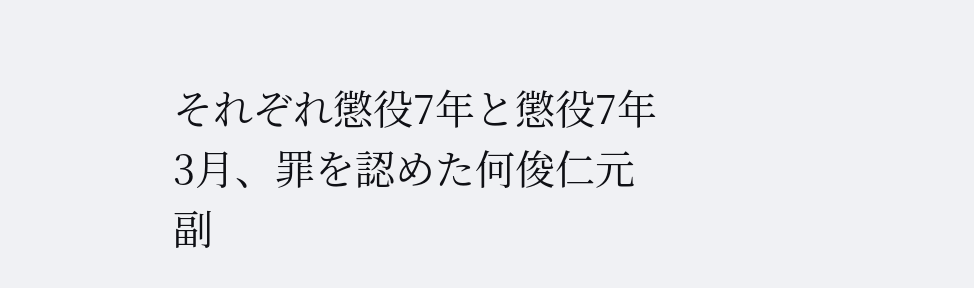それぞれ懲役7年と懲役7年3月、罪を認めた何俊仁元副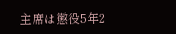主席は懲役5年2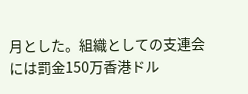月とした。組織としての支連会には罰金150万香港ドル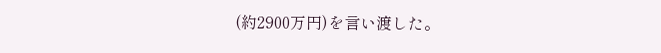(約2900万円)を言い渡した。